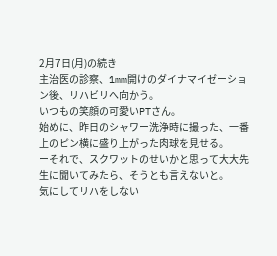2月7日(月)の続き
主治医の診察、1mm開けのダイナマイゼーション後、リハビリへ向かう。
いつもの笑顔の可愛いPTさん。
始めに、昨日のシャワー洗浄時に撮った、一番上のピン横に盛り上がった肉球を見せる。
ーそれで、スクワットのせいかと思って大大先生に聞いてみたら、そうとも言えないと。
気にしてリハをしない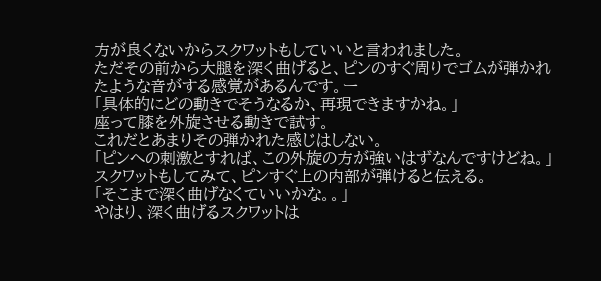方が良くないからスクワットもしていいと言われました。
ただその前から大腿を深く曲げると、ピンのすぐ周りでゴムが弾かれたような音がする感覚があるんです。ー
「具体的にどの動きでそうなるか、再現できますかね。」
座って膝を外旋させる動きで試す。
これだとあまりその弾かれた感じはしない。
「ピンへの刺激とすれば、この外旋の方が強いはずなんですけどね。」
スクワットもしてみて、ピンすぐ上の内部が弾けると伝える。
「そこまで深く曲げなくていいかな。。」
やはり、深く曲げるスクワットは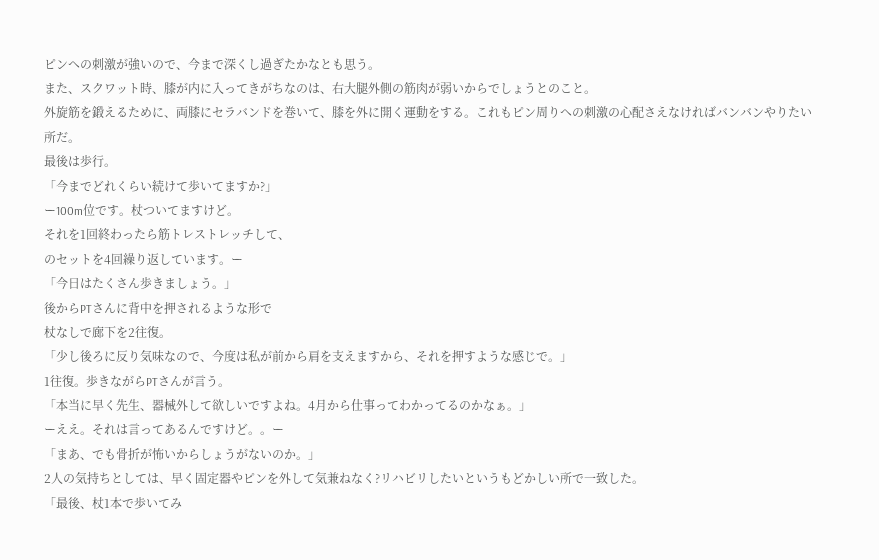ピンへの刺激が強いので、今まで深くし過ぎたかなとも思う。
また、スクワット時、膝が内に入ってきがちなのは、右大腿外側の筋肉が弱いからでしょうとのこと。
外旋筋を鍛えるために、両膝にセラバンドを巻いて、膝を外に開く運動をする。これもピン周りへの刺激の心配さえなければバンバンやりたい所だ。
最後は歩行。
「今までどれくらい続けて歩いてますか?」
ー100m位です。杖ついてますけど。
それを1回終わったら筋トレストレッチして、
のセットを4回繰り返しています。ー
「今日はたくさん歩きましょう。」
後からPTさんに背中を押されるような形で
杖なしで廊下を2往復。
「少し後ろに反り気味なので、今度は私が前から肩を支えますから、それを押すような感じで。」
1往復。歩きながらPTさんが言う。
「本当に早く先生、器械外して欲しいですよね。4月から仕事ってわかってるのかなぁ。」
ーええ。それは言ってあるんですけど。。ー
「まあ、でも骨折が怖いからしょうがないのか。」
2人の気持ちとしては、早く固定器やピンを外して気兼ねなく?リハビリしたいというもどかしい所で一致した。
「最後、杖1本で歩いてみ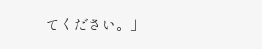てください。」